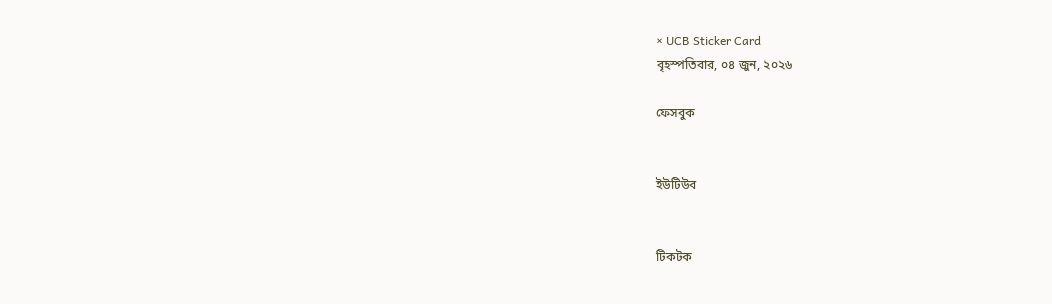× UCB Sticker Card
বৃহস্পতিবার, ০৪ জুন, ২০২৬

ফেসবুক


ইউটিউব


টিকটক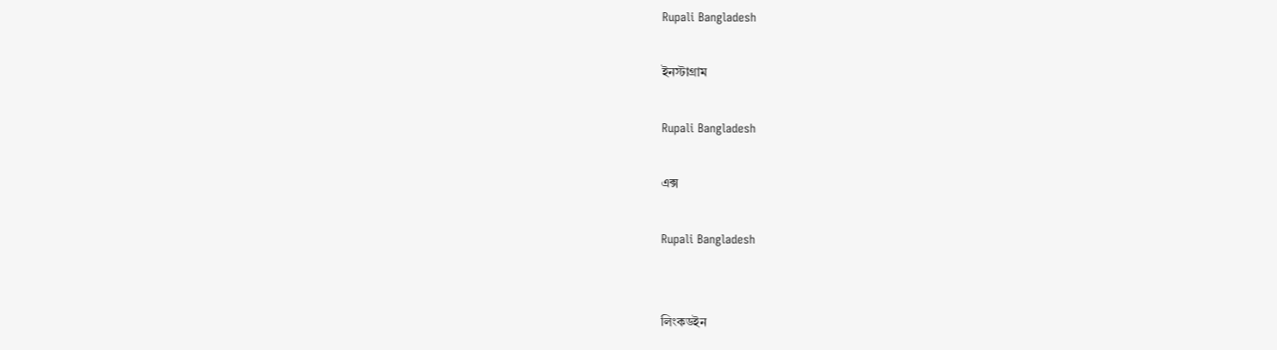Rupali Bangladesh

ইনস্টাগ্রাম

Rupali Bangladesh

এক্স

Rupali Bangladesh


লিংকডইন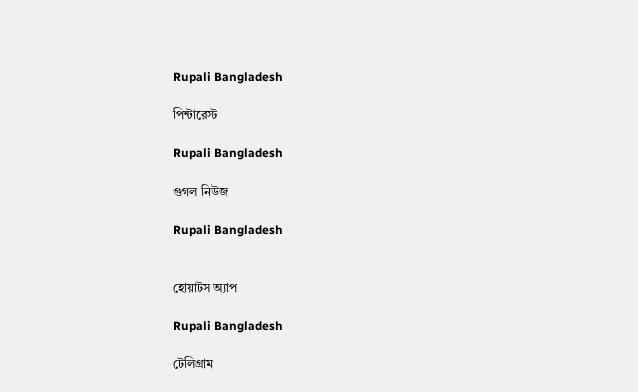Rupali Bangladesh

পিন্টারেস্ট

Rupali Bangladesh

গুগল নিউজ

Rupali Bangladesh


হোয়াটস অ্যাপ

Rupali Bangladesh

টেলিগ্রাম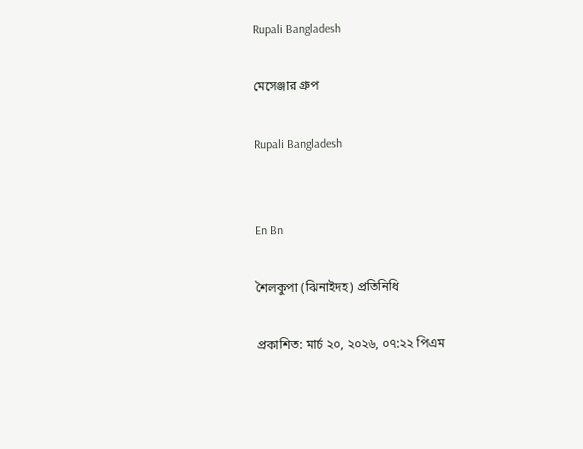Rupali Bangladesh

মেসেঞ্জার গ্রুপ

Rupali Bangladesh


En Bn

শৈলকুপা (ঝিনাইদহ) প্রতিনিধি

প্রকাশিত: মার্চ ২০, ২০২৬, ০৭:২২ পিএম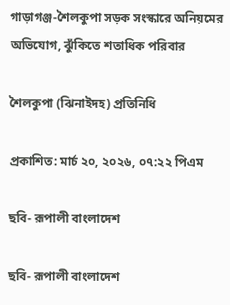গাড়াগঞ্জ-শৈলকুপা সড়ক সংস্কারে অনিয়মের অভিযোগ, ঝুঁকিতে শতাধিক পরিবার

শৈলকুপা (ঝিনাইদহ) প্রতিনিধি

প্রকাশিত: মার্চ ২০, ২০২৬, ০৭:২২ পিএম

ছবি- রূপালী বাংলাদেশ

ছবি- রূপালী বাংলাদেশ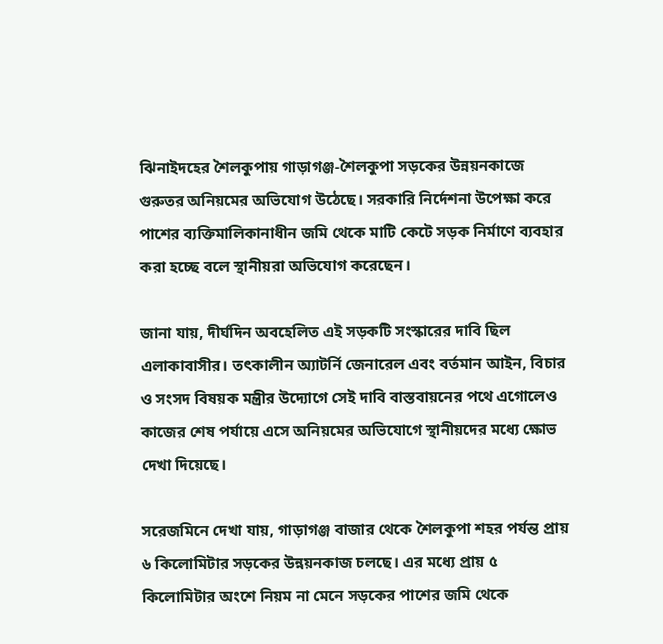ঝিনাইদহের শৈলকুপায় গাড়াগঞ্জ-শৈলকুপা সড়কের উন্নয়নকাজে গুরুতর অনিয়মের অভিযোগ উঠেছে। সরকারি নির্দেশনা উপেক্ষা করে পাশের ব্যক্তিমালিকানাধীন জমি থেকে মাটি কেটে সড়ক নির্মাণে ব্যবহার করা হচ্ছে বলে স্থানীয়রা অভিযোগ করেছেন।

জানা যায়, দীর্ঘদিন অবহেলিত এই সড়কটি সংস্কারের দাবি ছিল এলাকাবাসীর। তৎকালীন অ্যাটর্নি জেনারেল এবং বর্তমান আইন, বিচার ও সংসদ বিষয়ক মন্ত্রীর উদ্যোগে সেই দাবি বাস্তবায়নের পথে এগোলেও কাজের শেষ পর্যায়ে এসে অনিয়মের অভিযোগে স্থানীয়দের মধ্যে ক্ষোভ দেখা দিয়েছে।

সরেজমিনে দেখা যায়, গাড়াগঞ্জ বাজার থেকে শৈলকুপা শহর পর্যন্ত প্রায় ৬ কিলোমিটার সড়কের উন্নয়নকাজ চলছে। এর মধ্যে প্রায় ৫ কিলোমিটার অংশে নিয়ম না মেনে সড়কের পাশের জমি থেকে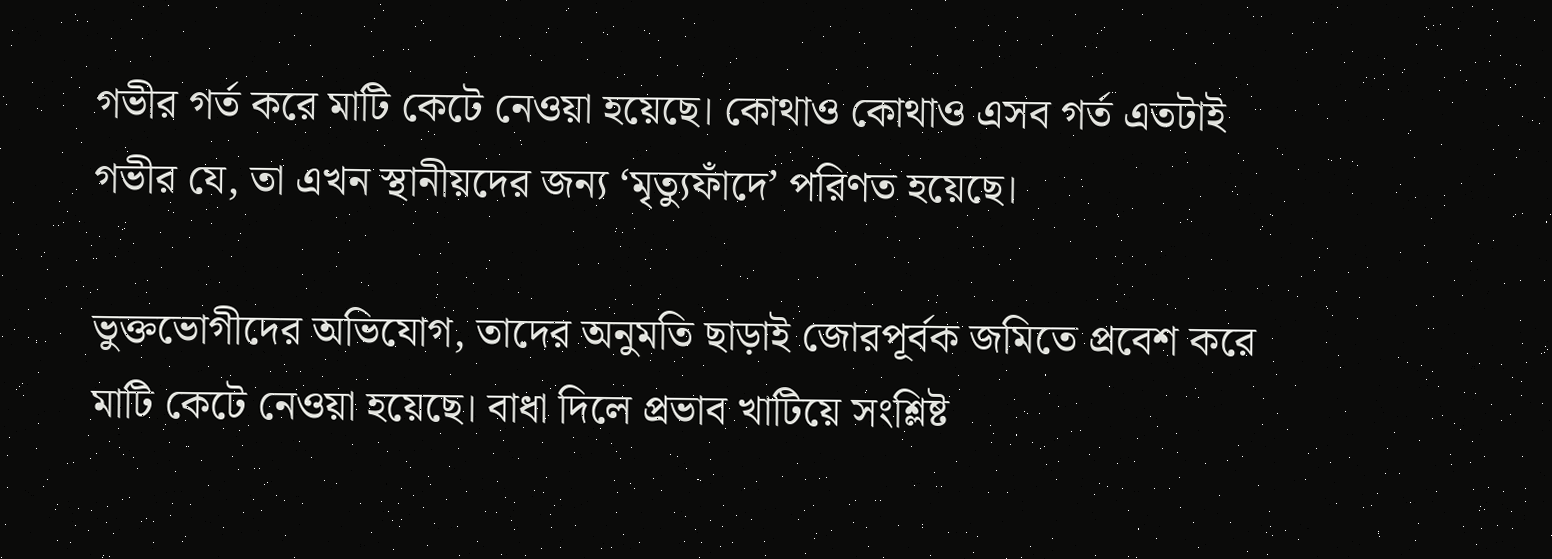গভীর গর্ত করে মাটি কেটে নেওয়া হয়েছে। কোথাও কোথাও এসব গর্ত এতটাই গভীর যে, তা এখন স্থানীয়দের জন্য ‘মৃত্যুফাঁদে’ পরিণত হয়েছে।

ভুক্তভোগীদের অভিযোগ, তাদের অনুমতি ছাড়াই জোরপূর্বক জমিতে প্রবেশ করে মাটি কেটে নেওয়া হয়েছে। বাধা দিলে প্রভাব খাটিয়ে সংশ্লিষ্ট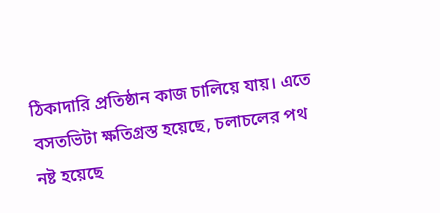ঠিকাদারি প্রতিষ্ঠান কাজ চালিয়ে যায়। এতে বসতভিটা ক্ষতিগ্রস্ত হয়েছে, চলাচলের পথ নষ্ট হয়েছে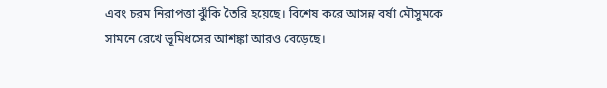এবং চরম নিরাপত্তা ঝুঁকি তৈরি হয়েছে। বিশেষ করে আসন্ন বর্ষা মৌসুমকে সামনে রেখে ভূমিধসের আশঙ্কা আরও বেড়েছে।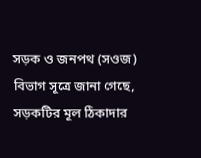সড়ক ও জনপথ (সওজ) বিভাগ সূত্রে জানা গেছে, সড়কটির মূল ঠিকাদার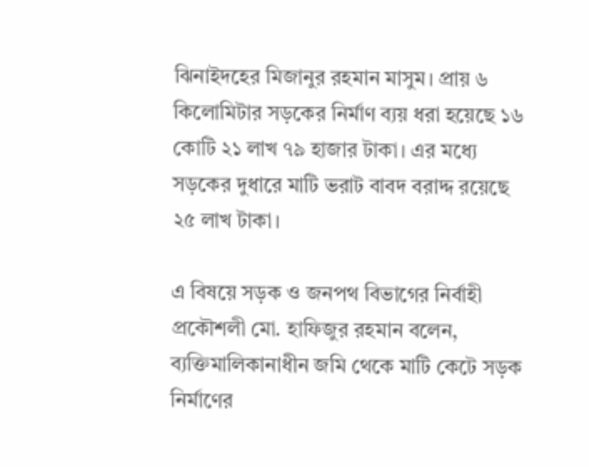ঝিনাইদহের মিজানুর রহমান মাসুম। প্রায় ৬ কিলোমিটার সড়কের নির্মাণ ব্যয় ধরা হয়েছে ১৬ কোটি ২১ লাখ ৭৯ হাজার টাকা। এর মধ্যে সড়কের দুধারে মাটি ভরাট বাবদ বরাদ্দ রয়েছে ২৫ লাখ টাকা।

এ বিষয়ে সড়ক ও জনপথ বিভাগের নির্বাহী প্রকৌশলী মো. হাফিজুর রহমান বলেন, ব্যক্তিমালিকানাধীন জমি থেকে মাটি কেটে সড়ক নির্মাণের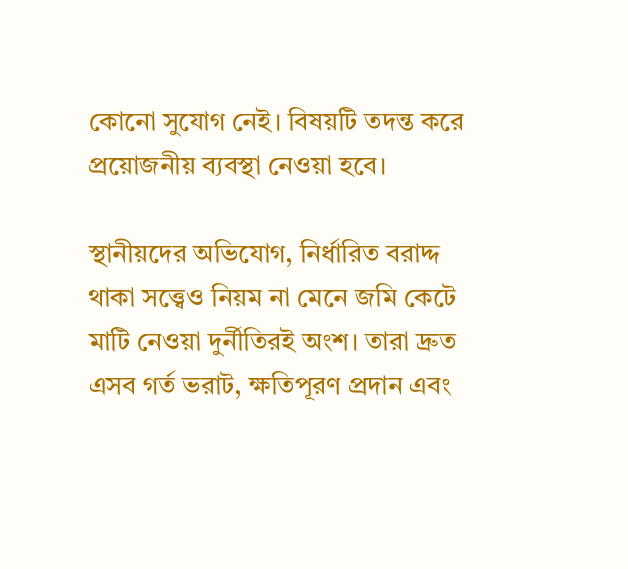কোনো সুযোগ নেই। বিষয়টি তদন্ত করে প্রয়োজনীয় ব্যবস্থা নেওয়া হবে।

স্থানীয়দের অভিযোগ, নির্ধারিত বরাদ্দ থাকা সত্ত্বেও নিয়ম না মেনে জমি কেটে মাটি নেওয়া দুর্নীতিরই অংশ। তারা দ্রুত এসব গর্ত ভরাট, ক্ষতিপূরণ প্রদান এবং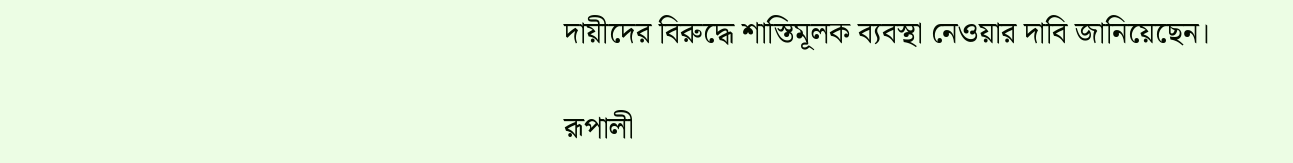দায়ীদের বিরুদ্ধে শাস্তিমূলক ব্যবস্থা নেওয়ার দাবি জানিয়েছেন।

রূপালী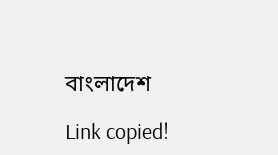বাংলাদেশ

Link copied!